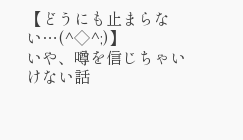【どうにも止まらない…(^◇^;)】
いや、噂を信じちゃいけない話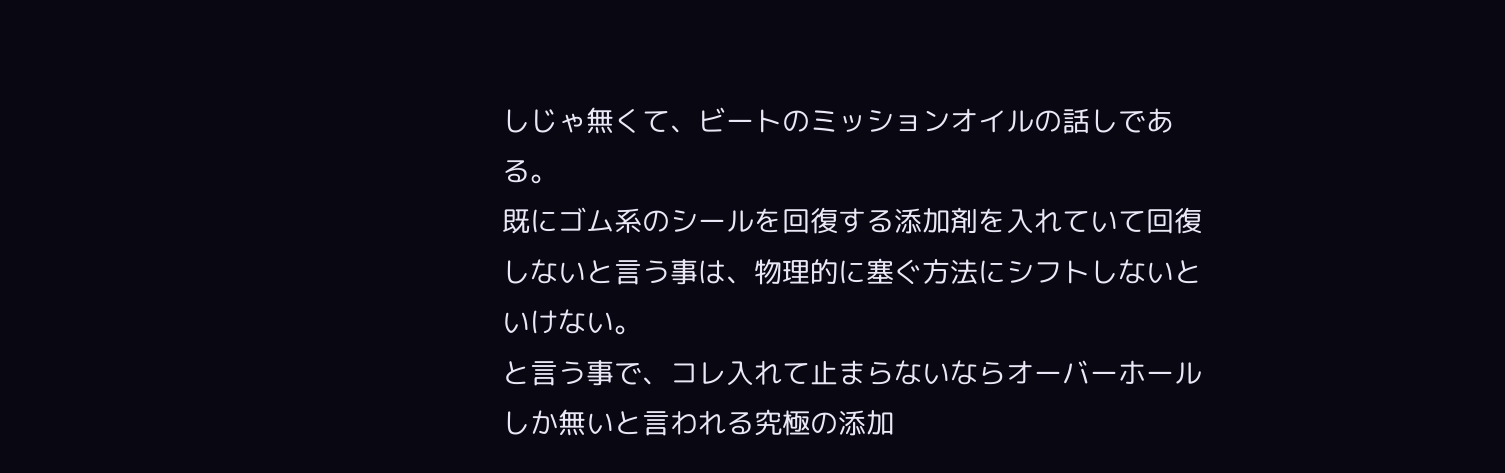しじゃ無くて、ビートのミッションオイルの話しである。
既にゴム系のシールを回復する添加剤を入れていて回復しないと言う事は、物理的に塞ぐ方法にシフトしないといけない。
と言う事で、コレ入れて止まらないならオーバーホールしか無いと言われる究極の添加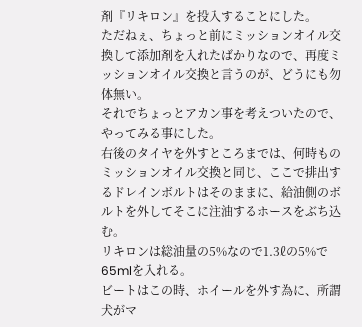剤『リキロン』を投入することにした。
ただねぇ、ちょっと前にミッションオイル交換して添加剤を入れたばかりなので、再度ミッションオイル交換と言うのが、どうにも勿体無い。
それでちょっとアカン事を考えついたので、やってみる事にした。
右後のタイヤを外すところまでは、何時ものミッションオイル交換と同じ、ここで排出するドレインボルトはそのままに、給油側のボルトを外してそこに注油するホースをぶち込む。
リキロンは総油量の5%なので1.3ℓの5%で65mlを入れる。
ビートはこの時、ホイールを外す為に、所謂犬がマ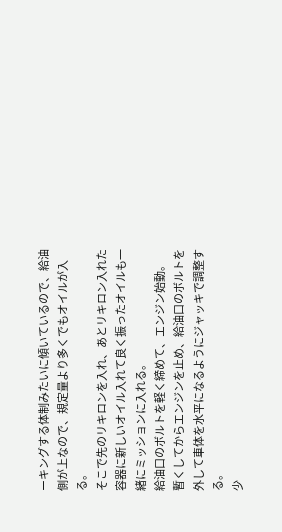ーキングする体制みたいに傾いているので、給油側が上なので、規定量より多くでもオイルが入る。
そこで先のリキロンを入れ、あとリキロン入れた容器に新しいオイル入れて良く振ったオイルも一緒にミッションに入れる。
給油口のボルトを軽く締めて、エンジン始動。
暫くしてからエンジンを止め、給油口のボルトを外して車体を水平になるようにジャッキで調整する。
少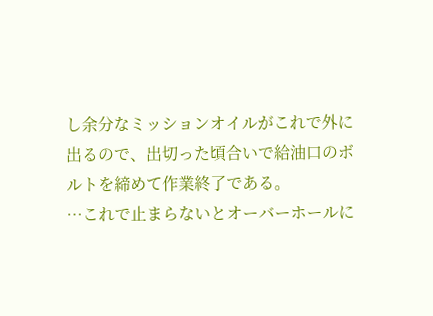し余分なミッションオイルがこれで外に出るので、出切った頃合いで給油口のボルトを締めて作業終了である。
…これで止まらないとオーバーホールに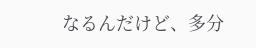なるんだけど、多分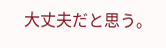大丈夫だと思う。